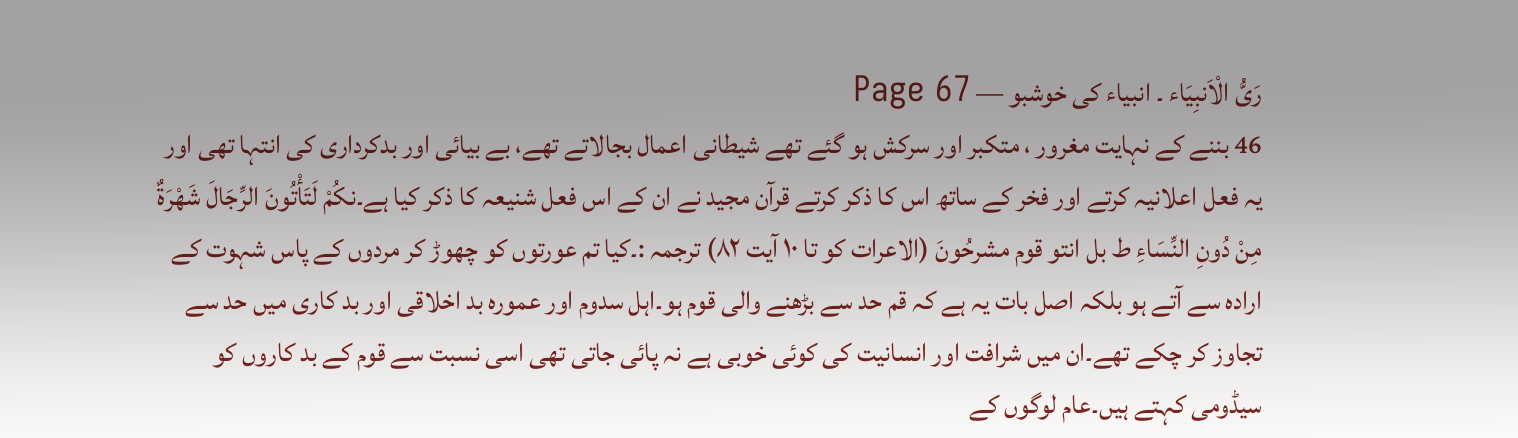رَیُّ الْاَنبِیَاء ۔ انبیاء کی خوشبو — Page 67
46 بننے کے نہایت مغرور ، متکبر اور سرکش ہو گئے تھے شیطانی اعمال بجالاتے تھے، بے بیائی اور بدکرداری کی انتہا تھی اور یہ فعل اعلانیہ کرتے اور فخر کے ساتھ اس کا ذکر کرتے قرآن مجید نے ان کے اس فعل شنیعہ کا ذکر کیا ہے۔نكُمْ لَتَأْتُونَ الرِّجَالَ شَهْرَةٌ مِنْ دُونِ النِّسَاءِ ط بل انتو قوم مشرحُونَ (الاعرات کو تا ۱۰ آیت ۸۲) ترجمہ :۔کیا تم عورتوں کو چھوڑ کر مردوں کے پاس شہوت کے ارادہ سے آتے ہو بلکہ اصل بات یہ ہے کہ قم حد سے بڑھنے والی قوم ہو۔اہل سدوم اور عمورہ بد اخلاقی اور بد کاری میں حد سے تجاوز کر چکے تھے۔ان میں شرافت اور انسانیت کی کوئی خوبی ہے نہ پائی جاتی تھی اسی نسبت سے قوم کے بد کاروں کو سیڈومی کہتے ہیں۔عام لوگوں کے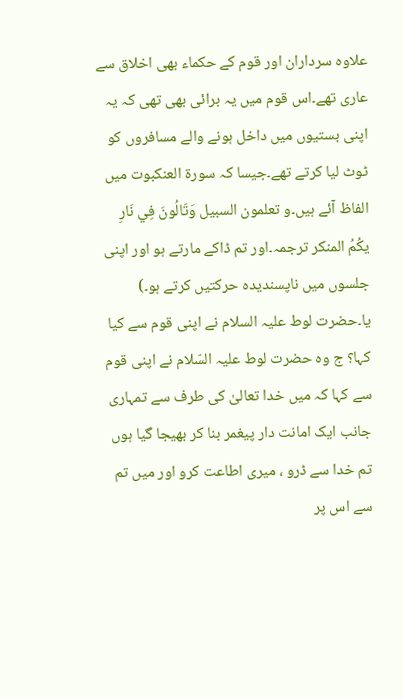علاوہ سرداران اور قوم کے حکماء بھی اخلاق سے عاری تھے۔اس قوم میں یہ برائی بھی تھی کہ یہ اپنی بستیوں میں داخل ہونے والے مسافروں کو ٹوٹ لیا کرتے تھے۔جیسا کہ سورۃ العنکبوت میں الفاظ آئے ہیں۔و تعلمون السبيل وَتَالُونَ فِي نَارِ يكُمُ المنكر ترجمہ۔اور تم ڈاکے مارتے ہو اور اپنی جلسوں میں ناپسندیدہ حرکتیں کرتے ہو۔) یا۔حضرت لوط علیہ السلام نے اپنی قوم سے کیا کہا؟ ج وہ حضرت لوط علیہ السّلام نے اپنی قوم سے کہا کہ میں خدا تعالیٰ کی طرف سے تمہاری جانب ایک امانت دار پیغمر بنا کر بھیجا گیا ہوں تم خدا سے ڈرو ، میری اطاعت کرو اور میں تم سے اس پر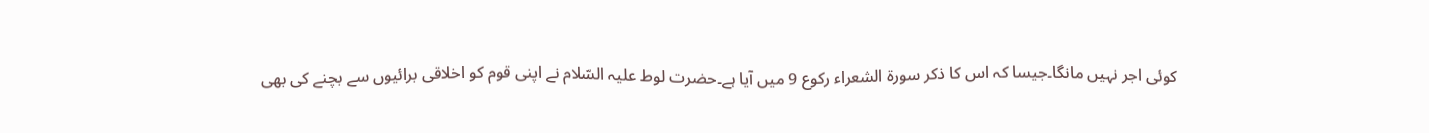کوئی اجر نہیں مانگا۔جیسا کہ اس کا ذکر سورة الشعراء رکوع 9 میں آیا ہے۔حضرت لوط علیہ السّلام نے اپنی قوم کو اخلاقی برائیوں سے بچنے کی بھی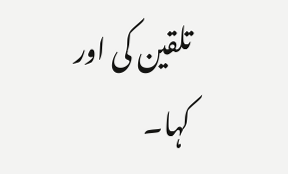تلقین کی اور کہا۔